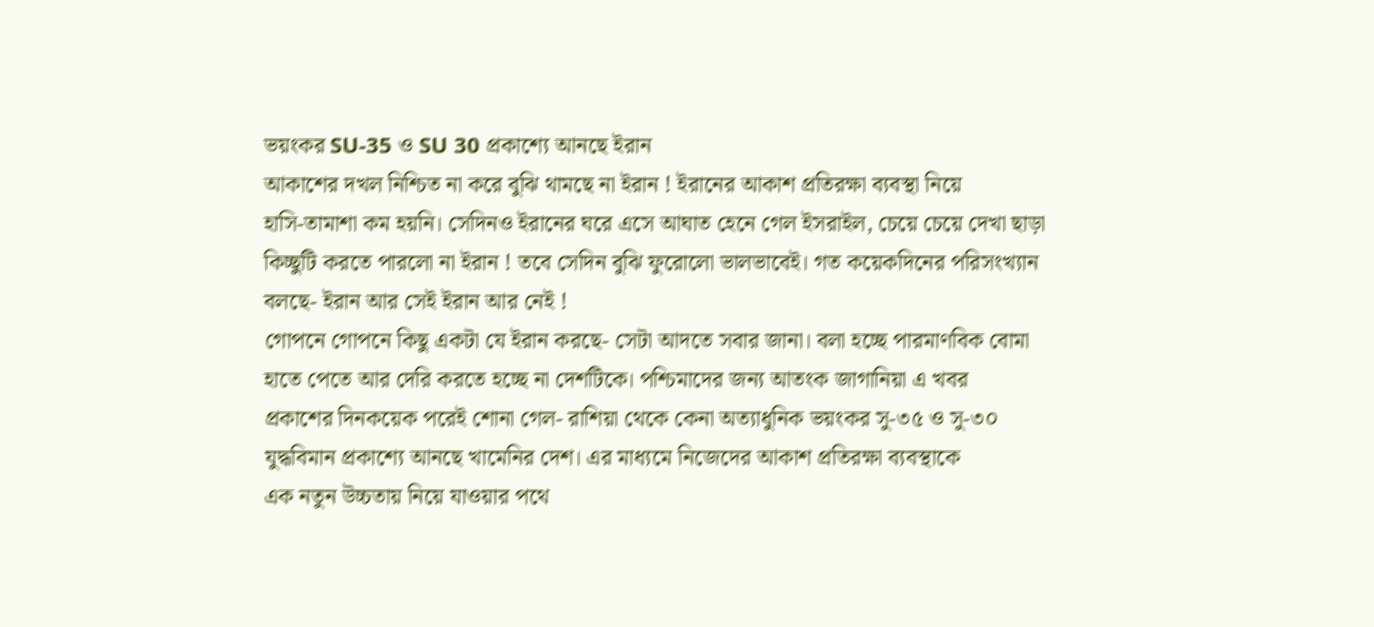ভয়ংকর SU-35 ও SU 30 প্রকাশ্যে আনছে ইরান
আকাশের দখল নিশ্চিত না করে বুঝি থামছে না ইরান ! ইরানের আকাশ প্রতিরক্ষা ব্যবস্থা নিয়ে
হাসি-তামাশা কম হয়নি। সেদিনও ইরানের ঘরে এসে আঘাত হেনে গেল ইসরাইল, চেয়ে চেয়ে দেখা ছাড়া
কিচ্ছুটি করতে পারলো না ইরান ! তবে সেদিন বুঝি ফুরোলো ভালভাবেই। গত কয়েকদিনের পরিসংখ্যান
বলছে- ইরান আর সেই ইরান আর নেই !
গোপনে গোপনে কিছু একটা যে ইরান করছে- সেটা আদতে সবার জানা। বলা হচ্ছে পারমাণবিক বোমা
হাতে পেতে আর দেরি করতে হচ্ছে না দেশটিকে। পশ্চিমাদের জন্য আতংক জাগানিয়া এ খবর
প্রকাশের দিনকয়েক পরেই শোনা গেল- রাশিয়া থেকে কেনা অত্যাধুনিক ভয়ংকর সু-৩৫ ও সু-৩০
যুদ্ধবিমান প্রকাশ্যে আনছে খামেনির দেশ। এর মাধ্যমে নিজেদের আকাশ প্রতিরক্ষা ব্যবস্থাকে
এক নতুন উচ্চতায় নিয়ে যাওয়ার পথে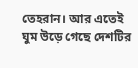তেহরান। আর এতেই ঘুম উড়ে গেছে দেশটির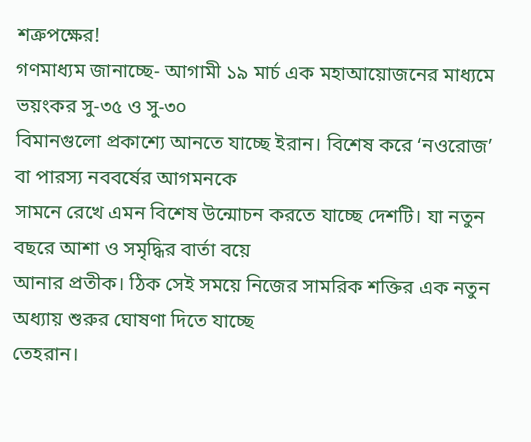শত্রুপক্ষের!
গণমাধ্যম জানাচ্ছে- আগামী ১৯ মার্চ এক মহাআয়োজনের মাধ্যমে ভয়ংকর সু-৩৫ ও সু-৩০
বিমানগুলো প্রকাশ্যে আনতে যাচ্ছে ইরান। বিশেষ করে ‘নওরোজ’ বা পারস্য নববর্ষের আগমনকে
সামনে রেখে এমন বিশেষ উন্মোচন করতে যাচ্ছে দেশটি। যা নতুন বছরে আশা ও সমৃদ্ধির বার্তা বয়ে
আনার প্রতীক। ঠিক সেই সময়ে নিজের সামরিক শক্তির এক নতুন অধ্যায় শুরুর ঘোষণা দিতে যাচ্ছে
তেহরান।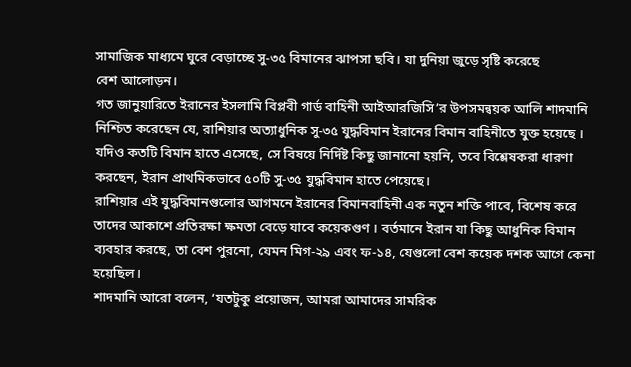সামাজিক মাধ্যমে ঘুরে বেড়াচ্ছে সু-৩৫ বিমানের ঝাপসা ছবি। যা দুনিয়া জুড়ে সৃষ্টি করেছে
বেশ আলোড়ন।
গত জানুয়ারিতে ইরানের ইসলামি বিপ্লবী গার্ড বাহিনী আইআরজিসি’র উপসমন্বয়ক আলি শাদমানি
নিশ্চিত করেছেন যে, রাশিয়ার অত্যাধুনিক সু-৩৫ যুদ্ধবিমান ইরানের বিমান বাহিনীতে যুক্ত হয়েছে ।
যদিও কতটি বিমান হাতে এসেছে, সে বিষয়ে নির্দিষ্ট কিছু জানানো হয়নি, তবে বিশ্লেষকরা ধারণা
করছেন, ইরান প্রাথমিকভাবে ৫০টি সু-৩৫ যুদ্ধবিমান হাতে পেয়েছে।
রাশিয়ার এই যুদ্ধবিমানগুলোর আগমনে ইরানের বিমানবাহিনী এক নতুন শক্তি পাবে, বিশেষ করে
তাদের আকাশে প্রতিরক্ষা ক্ষমতা বেড়ে যাবে কয়েকগুণ । বর্তমানে ইরান যা কিছু আধুনিক বিমান
ব্যবহার করছে, তা বেশ পুরনো, যেমন মিগ-২৯ এবং ফ-১৪, যেগুলো বেশ কয়েক দশক আগে কেনা
হয়েছিল।
শাদমানি আরো বলেন, ‘যতটুকু প্রয়োজন, আমরা আমাদের সামরিক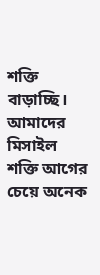শক্তি বাড়াচ্ছি। আমাদের মিসাইল
শক্তি আগের চেয়ে অনেক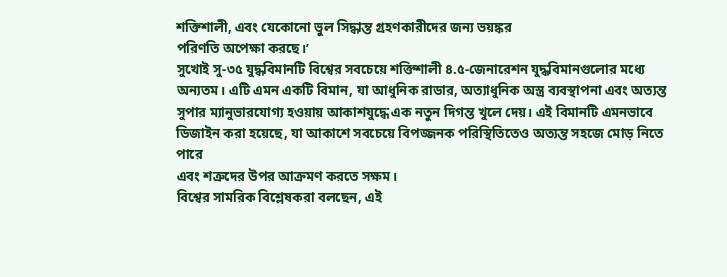শক্তিশালী, এবং যেকোনো ভুল সিদ্ধান্ত গ্রহণকারীদের জন্য ভয়ঙ্কর
পরিণতি অপেক্ষা করছে।’
সুখোই সু-৩৫ যুদ্ধবিমানটি বিশ্বের সবচেয়ে শক্তিশালী ৪.৫-জেনারেশন যুদ্ধবিমানগুলোর মধ্যে
অন্যতম। এটি এমন একটি বিমান, যা আধুনিক রাডার, অত্যাধুনিক অস্ত্র ব্যবস্থাপনা এবং অত্যন্ত
সুপার ম্যানুভারযোগ্য হওয়ায় আকাশযুদ্ধে এক নতুন দিগন্ত খুলে দেয়। এই বিমানটি এমনভাবে
ডিজাইন করা হয়েছে, যা আকাশে সবচেয়ে বিপজ্জনক পরিস্থিতিতেও অত্যন্ত সহজে মোড় নিতে পারে
এবং শত্রুদের উপর আক্রমণ করতে সক্ষম।
বিশ্বের সামরিক বিশ্লেষকরা বলছেন, এই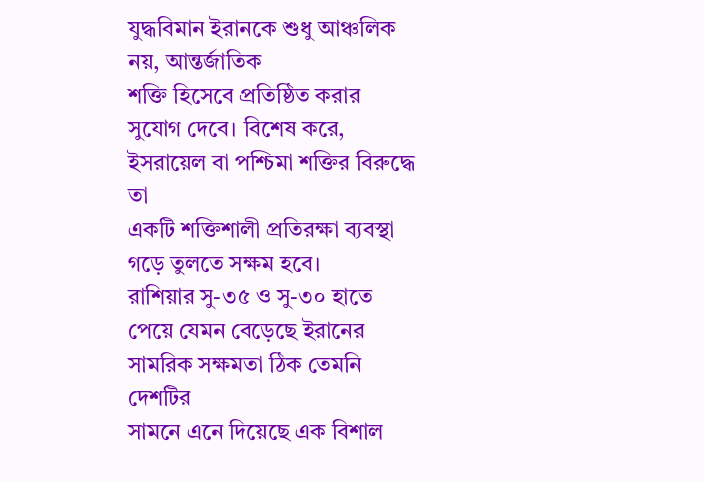যুদ্ধবিমান ইরানকে শুধু আঞ্চলিক নয়, আন্তর্জাতিক
শক্তি হিসেবে প্রতিষ্ঠিত করার সুযোগ দেবে। বিশেষ করে, ইসরায়েল বা পশ্চিমা শক্তির বিরুদ্ধে তা
একটি শক্তিশালী প্রতিরক্ষা ব্যবস্থা গড়ে তুলতে সক্ষম হবে।
রাশিয়ার সু-৩৫ ও সু-৩০ হাতে পেয়ে যেমন বেড়েছে ইরানের সামরিক সক্ষমতা ঠিক তেমনি দেশটির
সামনে এনে দিয়েছে এক বিশাল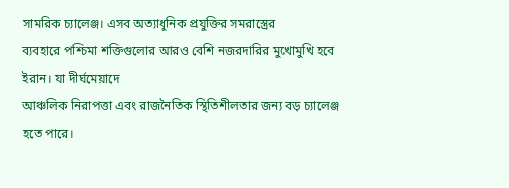সামরিক চ্যালেঞ্জ। এসব অত্যাধুনিক প্রযুক্তির সমরাস্ত্রের
ব্যবহারে পশ্চিমা শক্তিগুলোর আরও বেশি নজরদারির মুখোমুখি হবে ইরান। যা দীর্ঘমেয়াদে
আঞ্চলিক নিরাপত্তা এবং রাজনৈতিক স্থিতিশীলতার জন্য বড় চ্যালেঞ্জ হতে পারে।